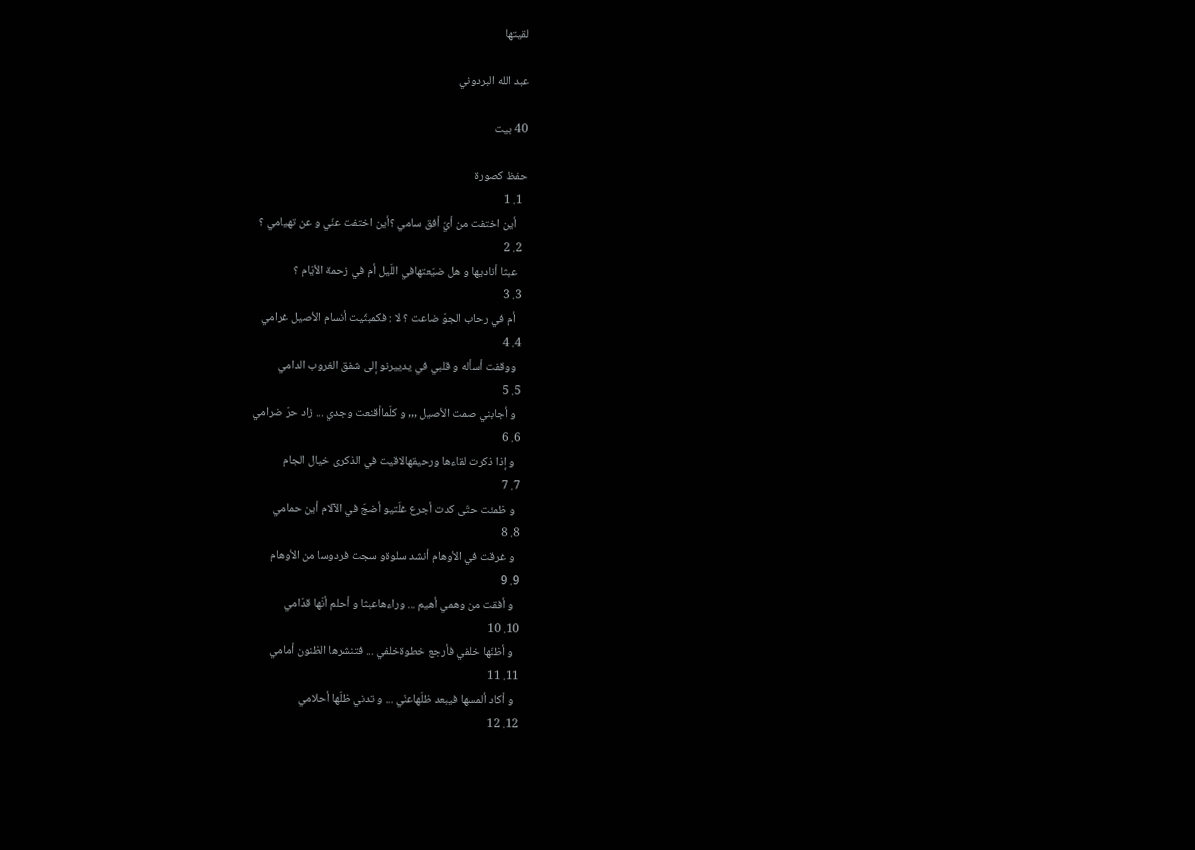لقيتها

عبد الله البردوني

40 بيت

حفظ كصورة
  1. 1
    أين اختفت من أيّ أفق سامي ؟أين اختفت عنّي و عن تهيامي ؟
  2. 2
    عبثا أناديها و هل ضيّعتهافي اللّيل أم في زحمة الأيّام ؟
  3. 3
    أم في رحاب الجوّ ضاعت ؟ لا : فكمبثّيت أنسام الأصيل غرامي
  4. 4
    ووقفت أسأله و قلبي في يدييرنو إلى شفق الغروب الدامي
  5. 5
    و أجابني صمت الأصيل ,,, و كلّماأقنعت وجدي ... زاد حرّ ضرامي
  6. 6
    و إذا ذكرت لقاءها ورحيقهالاقيت في الذكرى خيال الجام
  7. 7
    و ظمئت حتّى كدت أجرع غلّتيو أضجّ في الآلام أين حمامي
  8. 8
    و غرقت في الأوهام أنشد سلوةو سجت فردوسا من الأوهام
  9. 9
    و أفقت من وهمي أهيم ... وراءهاعبثا و أحلم أنّها قدّامي
  10. 10
    و أظنّها خلفي فأرجع خطوةخلفي ... فتنشرها الظنون أمامي
  11. 11
    و أكاد ألمسها فيبعد ظلّهاعنّي ... و تدني ظلّها أحلامي
  12. 12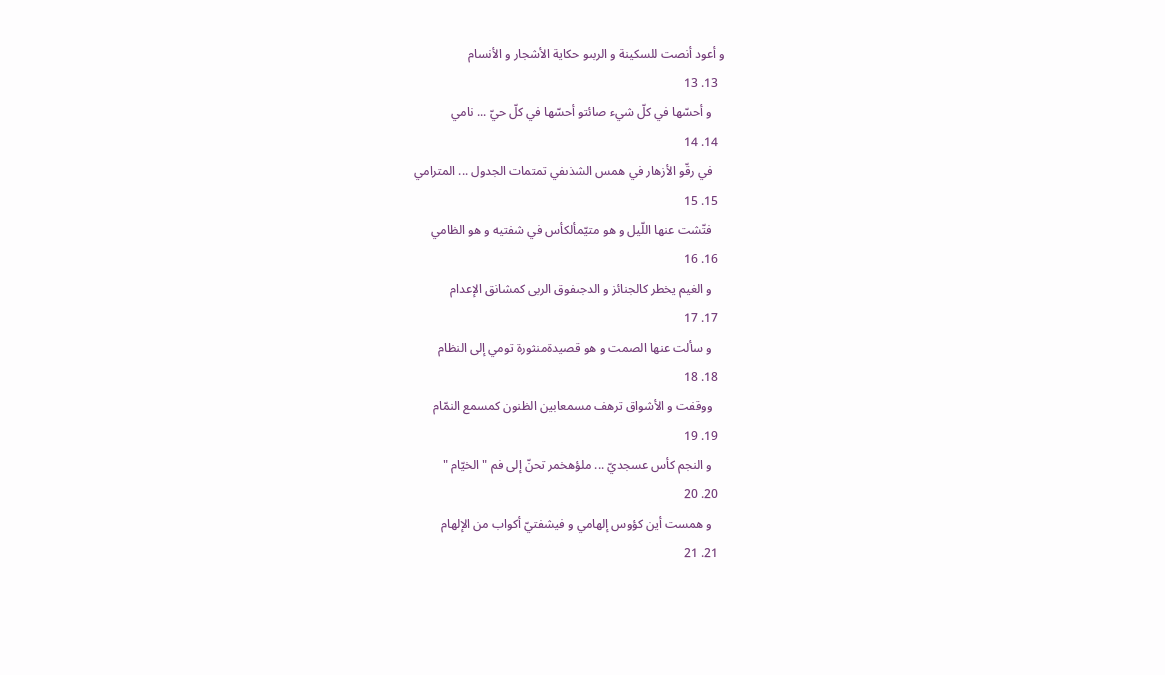و أعود أنصت للسكينة و الربىو حكاية الأشجار و الأنسام
  13. 13
    و أحسّها في كلّ شيء صائتو أحسّها في كلّ حيّ ... نامي
  14. 14
    في رقّو الأزهار في همس الشذىفي تمتمات الجدول ... المترامي
  15. 15
    فتّشت عنها اللّيل و هو متيّمألكأس في شفتيه و هو الظامي
  16. 16
    و الغيم يخطر كالجنائز و الدجىفوق الربى كمشانق الإعدام
  17. 17
    و سألت عنها الصمت و هو قصيدةمنثورة تومي إلى النظام
  18. 18
    ووقفت و الأشواق ترهف مسمعابين الظنون كمسمع النمّام
  19. 19
    و النجم كأس عسجديّ ... ملؤهخمر تحنّ إلى فم " الخيّام "
  20. 20
    و همست أين كؤوس إلهامي و فيشفتيّ أكواب من الإلهام
  21. 21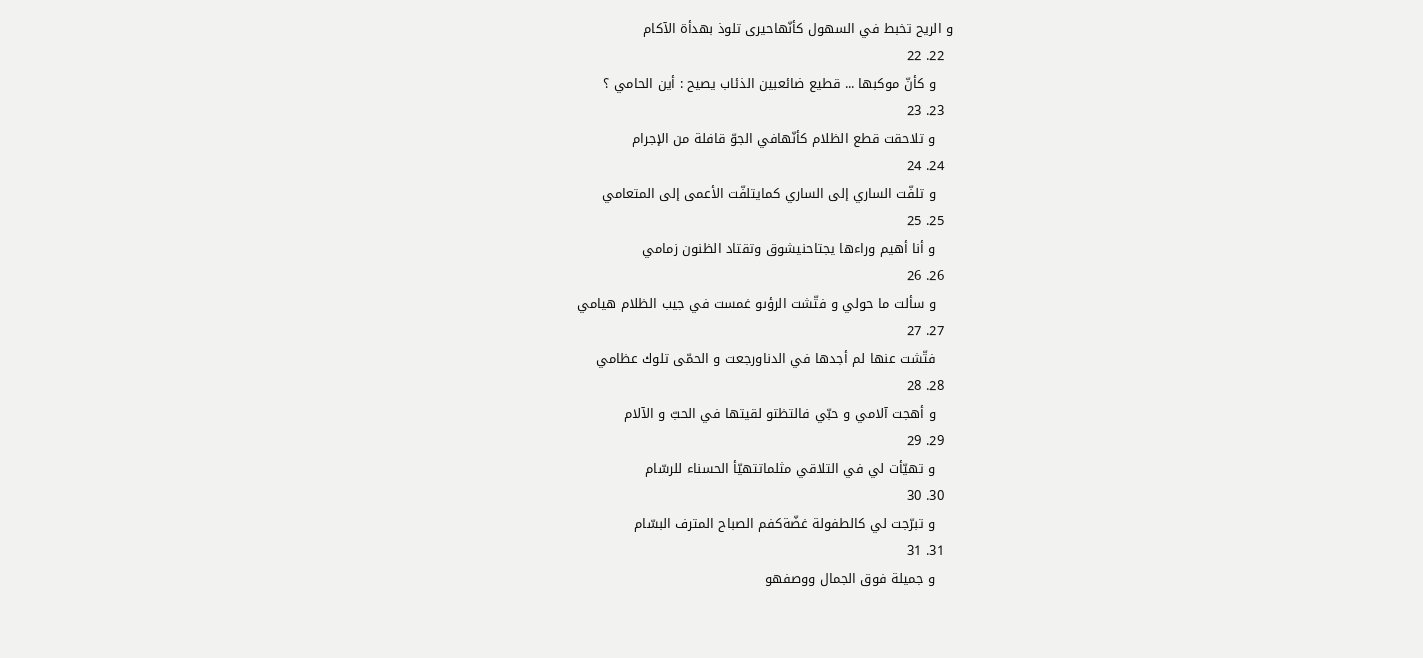و الريح تخبط في السهول كأنّهاحيرى تلوذ بهدأة الآكام
  22. 22
    و كأنّ موكبها ... قطيع ضائعبين الذئاب يصيح : أين الحامي ؟
  23. 23
    و تلاحقت قطع الظلام كأنّهافي الجوّ قافلة من الإجرام
  24. 24
    و تلفّت الساري إلى الساري كمايتلفّت الأعمى إلى المتعامي
  25. 25
    و أنا أهيم وراءها يجتاحنيشوق وتقتاد الظنون زمامي
  26. 26
    و سألت ما حولي و فتّشت الرؤىو غمست في جيب الظلام هيامي
  27. 27
    فتّشت عنها لم أجدها في الدناورجعت و الحمّى تلوك عظامي
  28. 28
    و أهجت آلامي و حبّي فالتظتو لقيتها في الحبّ و الآلام
  29. 29
    و تهيّأت لي في التلاقي مثلماتتهيّأ الحسناء للرسّام
  30. 30
    و تبرّجت لي كالطفولة غضّةكفم الصباح المترف البسّام
  31. 31
    و جميلة فوق الجمال ووصفهو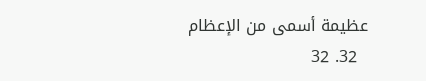عظيمة أسمى من الإعظام
  32. 32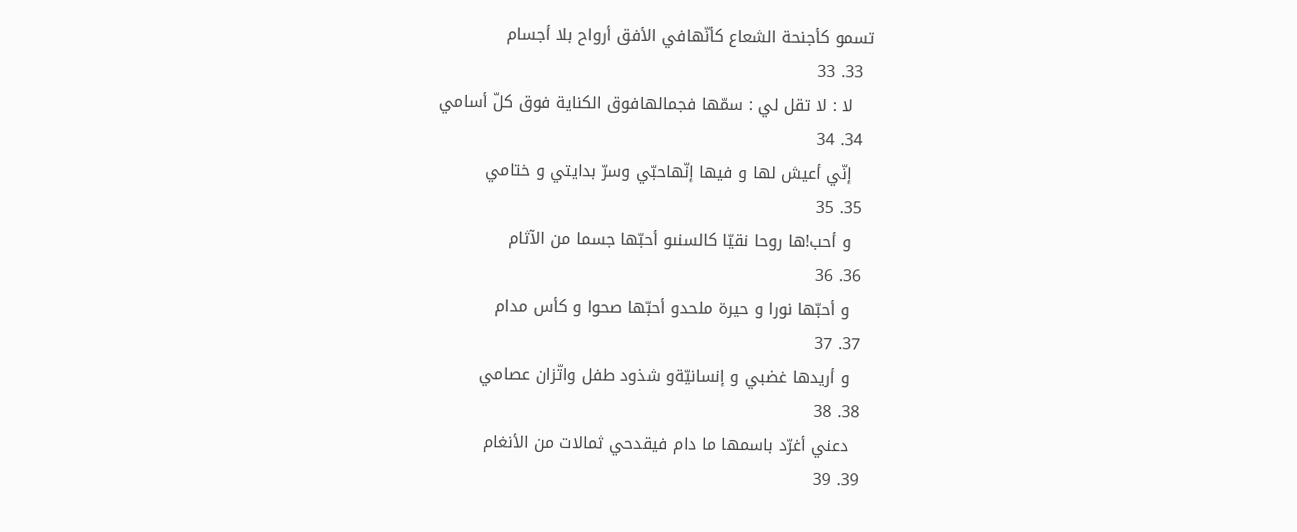تسمو كأجنحة الشعاع كأنّهافي الأفق أرواح بلا أجسام
  33. 33
    لا : لا تقل لي : سمّها فجمالهافوق الكناية فوق كلّ أسامي
  34. 34
    إنّي أعيش لها و فيها إنّهاحبّي وسرّ بدايتي و ختامي
  35. 35
    و أحب!ها روحا نقيّا كالسنىو أحبّها جسما من الآثام
  36. 36
    و أحبّها نورا و حيرة ملحدو أحبّها صحوا و كأس مدام
  37. 37
    و أريدها غضبي و إنسانيّةو شذود طفل واتّزان عصامي
  38. 38
    دعني أغرّد باسمها ما دام فيقدحي ثمالات من الأنغام
  39. 39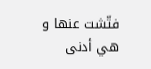فتّشت عنها و هي أدنى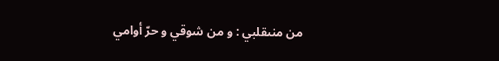من منىقلبي : و من شوقي و حرّ أوامي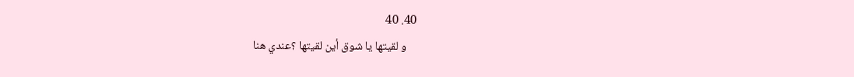40. 40
    و لقيتها يا شوق أين لقيتها ؟عندي هنا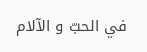في الحبّ و الآلام